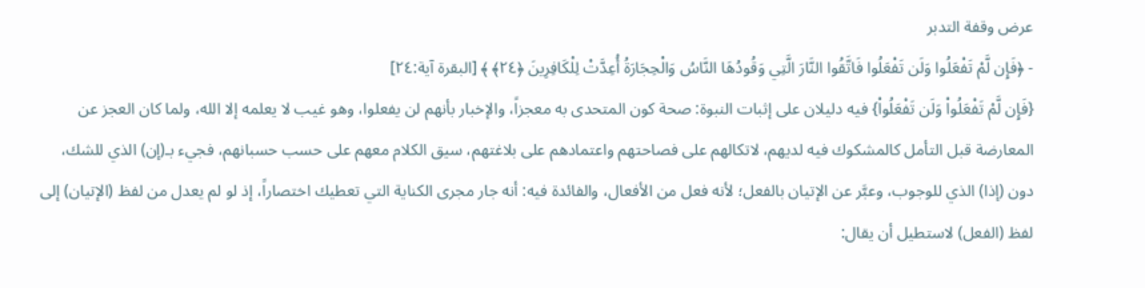عرض وقفة التدبر
- ﴿فَإِن لَّمْ تَفْعَلُوا وَلَن تَفْعَلُوا فَاتَّقُوا النَّارَ الَّتِي وَقُودُهَا النَّاسُ وَالْحِجَارَةُ أُعِدَّتْ لِلْكَافِرِينَ ﴿٢٤﴾ ﴾ [البقرة آية:٢٤]
{فَإِن لَّمْ تَفْعَلُواْ وَلَن تَفْعَلُواْ} فيه دليلان على إثبات النبوة: صحة كون المتحدى به معجزاً، والإخبار بأنهم لن يفعلوا، وهو غيب لا يعلمه إلا الله، ولما كان العجز عن المعارضة قبل التأمل كالمشكوك فيه لديهم، لاتكالهم على فصاحتهم واعتمادهم على بلاغتهم، سيق الكلام معهم على حسب حسبانهم، فجيء بـ(إن) الذي للشك، دون (إذا) الذي للوجوب، وعبَّر عن الإتيان بالفعل؛ لأنه فعل من الأفعال، والفائدة فيه: أنه جار مجرى الكناية التي تعطيك اختصاراً، إذ لو لم يعدل من لفظ (الإتيان) إلى لفظ (الفعل) لاستطيل أن يقال: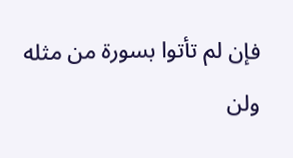فإن لم تأتوا بسورة من مثله ولن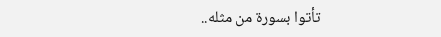تأتوا بسورة من مثله..